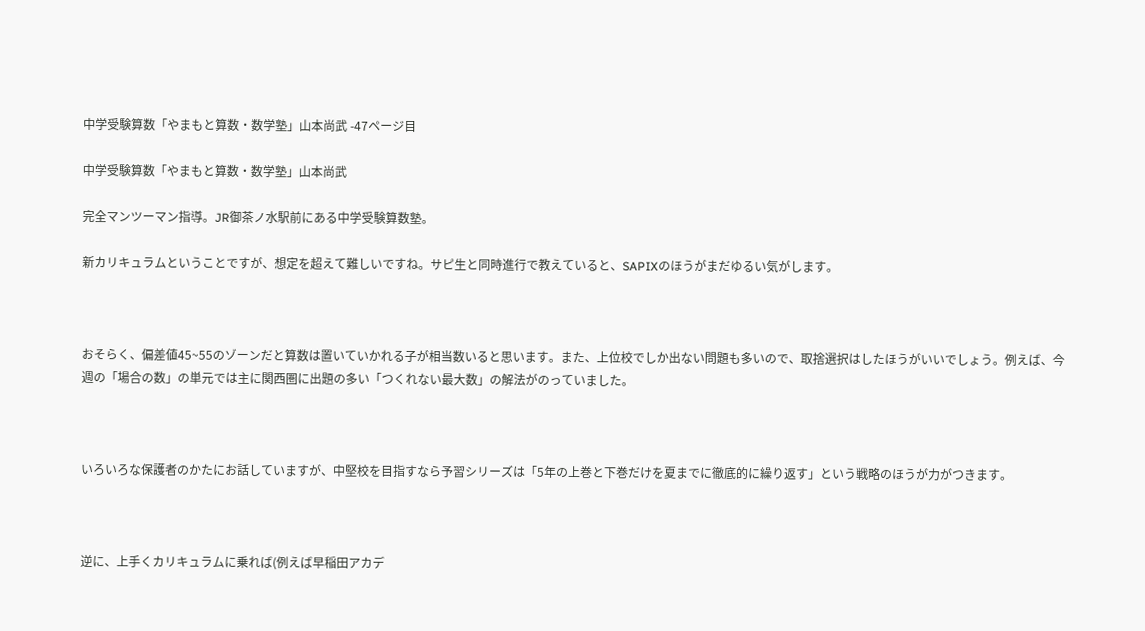中学受験算数「やまもと算数・数学塾」山本尚武 -47ページ目

中学受験算数「やまもと算数・数学塾」山本尚武

完全マンツーマン指導。JR御茶ノ水駅前にある中学受験算数塾。

新カリキュラムということですが、想定を超えて難しいですね。サピ生と同時進行で教えていると、SAPIXのほうがまだゆるい気がします。



おそらく、偏差値45~55のゾーンだと算数は置いていかれる子が相当数いると思います。また、上位校でしか出ない問題も多いので、取捨選択はしたほうがいいでしょう。例えば、今週の「場合の数」の単元では主に関西圏に出題の多い「つくれない最大数」の解法がのっていました。



いろいろな保護者のかたにお話していますが、中堅校を目指すなら予習シリーズは「5年の上巻と下巻だけを夏までに徹底的に繰り返す」という戦略のほうが力がつきます。



逆に、上手くカリキュラムに乗れば(例えば早稲田アカデ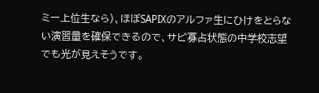ミー上位生なら)、ほぼSAPIXのアルファ生にひけをとらない演習量を確保できるので、サピ寡占状態の中学校志望でも光が見えそうです。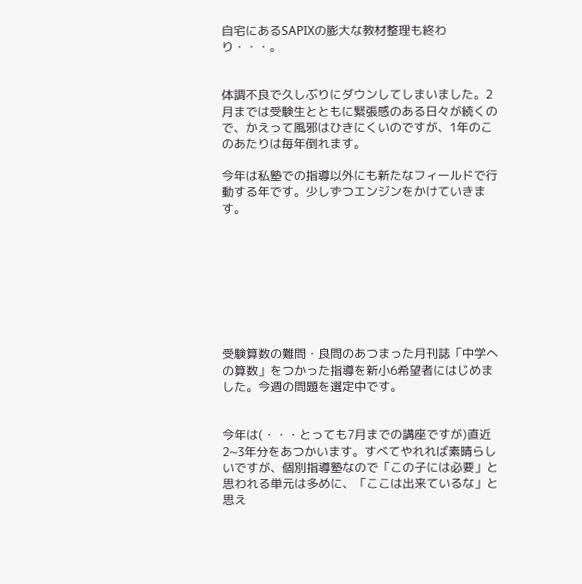自宅にあるSAPIXの膨大な教材整理も終わり・・・。


体調不良で久しぶりにダウンしてしまいました。2月までは受験生とともに緊張感のある日々が続くので、かえって風邪はひきにくいのですが、1年のこのあたりは毎年倒れます。

今年は私塾での指導以外にも新たなフィールドで行動する年です。少しずつエンジンをかけていきます。








受験算数の難問・良問のあつまった月刊誌「中学への算数」をつかった指導を新小6希望者にはじめました。今週の問題を選定中です。


今年は(・・・とっても7月までの講座ですが)直近2~3年分をあつかいます。すべてやれれば素晴らしいですが、個別指導塾なので「この子には必要」と思われる単元は多めに、「ここは出来ているな」と思え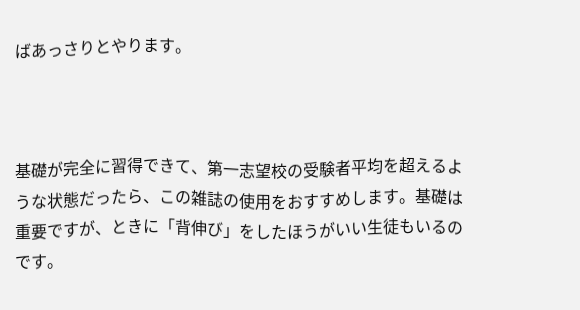ばあっさりとやります。



基礎が完全に習得できて、第一志望校の受験者平均を超えるような状態だったら、この雑誌の使用をおすすめします。基礎は重要ですが、ときに「背伸び」をしたほうがいい生徒もいるのです。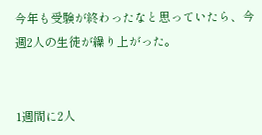今年も受験が終わったなと思っていたら、今週2人の生徒が繰り上がった。


1週間に2人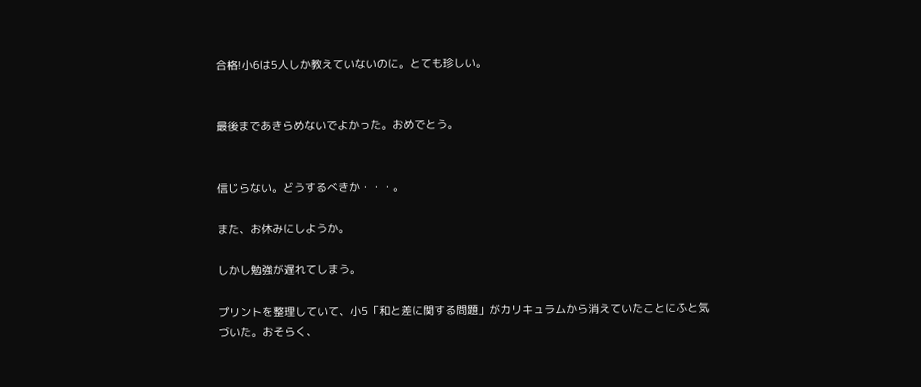合格!小6は5人しか教えていないのに。とても珍しい。


最後まであきらめないでよかった。おめでとう。


信じらない。どうするべきか・・・。

また、お休みにしようか。

しかし勉強が遅れてしまう。

プリントを整理していて、小5「和と差に関する問題」がカリキュラムから消えていたことにふと気づいた。おそらく、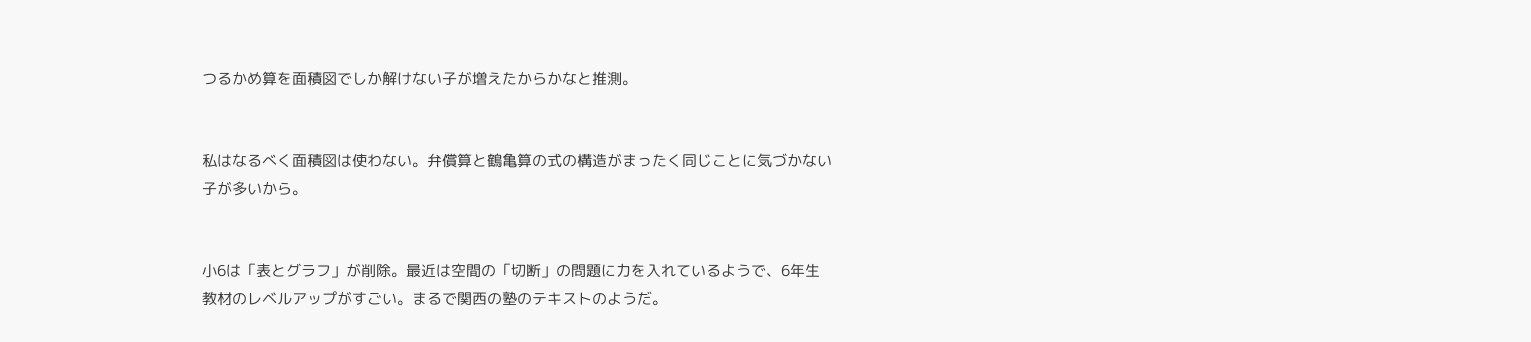つるかめ算を面積図でしか解けない子が増えたからかなと推測。


私はなるべく面積図は使わない。弁償算と鶴亀算の式の構造がまったく同じことに気づかない子が多いから。


小6は「表とグラフ」が削除。最近は空間の「切断」の問題に力を入れているようで、6年生教材のレベルアップがすごい。まるで関西の塾のテキストのようだ。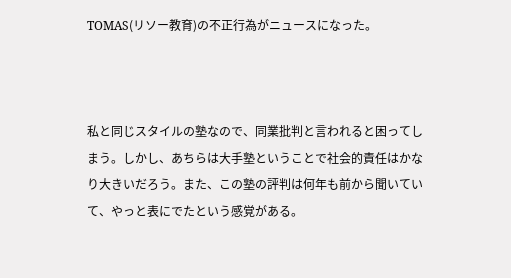TOMAS(リソー教育)の不正行為がニュースになった。



私と同じスタイルの塾なので、同業批判と言われると困ってしまう。しかし、あちらは大手塾ということで社会的責任はかなり大きいだろう。また、この塾の評判は何年も前から聞いていて、やっと表にでたという感覚がある。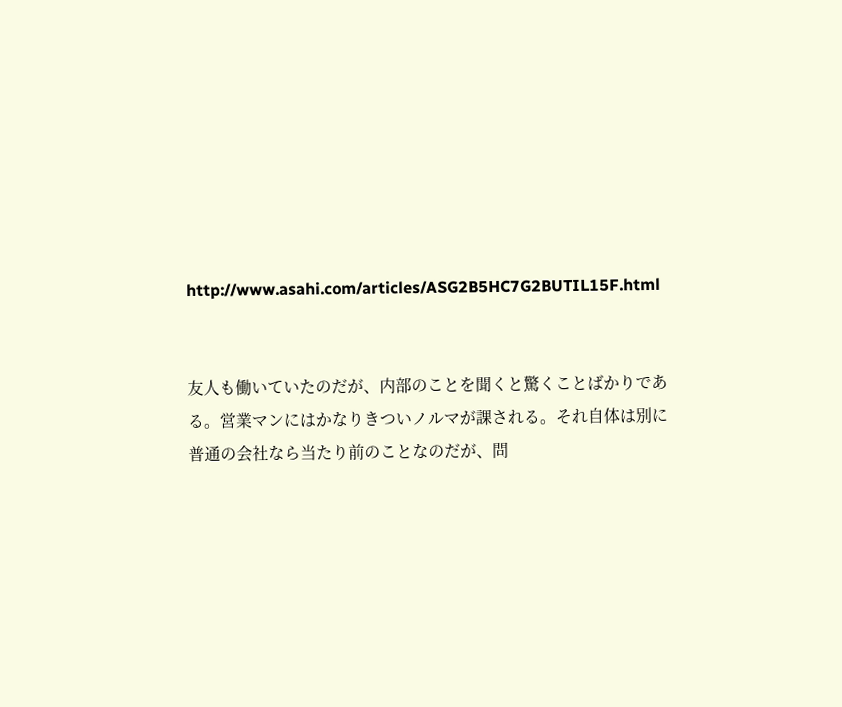http://www.asahi.com/articles/ASG2B5HC7G2BUTIL15F.html


友人も働いていたのだが、内部のことを聞くと驚くことばかりである。営業マンにはかなりきついノルマが課される。それ自体は別に普通の会社なら当たり前のことなのだが、問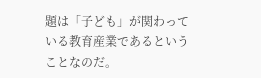題は「子ども」が関わっている教育産業であるということなのだ。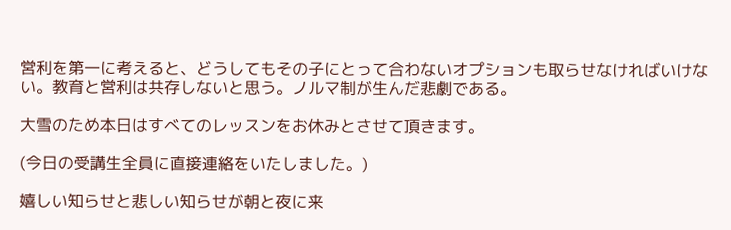営利を第一に考えると、どうしてもその子にとって合わないオプションも取らせなければいけない。教育と営利は共存しないと思う。ノルマ制が生んだ悲劇である。

大雪のため本日はすべてのレッスンをお休みとさせて頂きます。

(今日の受講生全員に直接連絡をいたしました。)

嬉しい知らせと悲しい知らせが朝と夜に来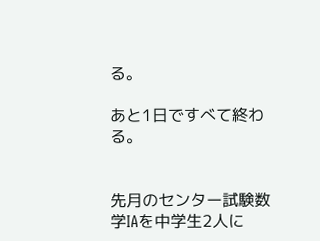る。

あと1日ですべて終わる。


先月のセンター試験数学IAを中学生2人に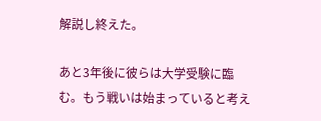解説し終えた。

あと3年後に彼らは大学受験に臨む。もう戦いは始まっていると考え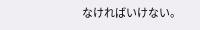なければいけない。